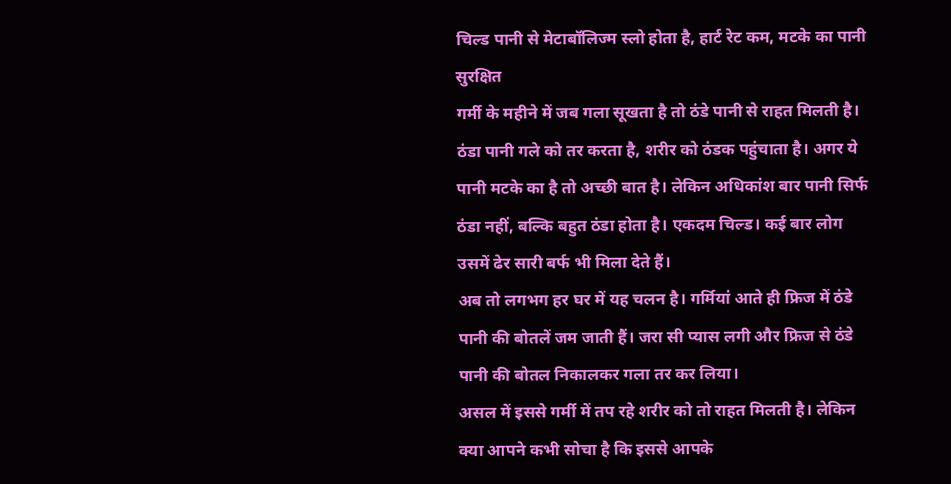चिल्ड पानी से मेटाबॉलिज्म स्लो होता है, हार्ट रेट कम, मटके का पानी सुरक्षित
गर्मी के महीने में जब गला सूखता है तो ठंडे पानी से राहत मिलती है। ठंडा पानी गले को तर करता है, शरीर को ठंडक पहुंचाता है। अगर ये पानी मटके का है तो अच्छी बात है। लेकिन अधिकांश बार पानी सिर्फ ठंडा नहीं, बल्कि बहुत ठंडा होता है। एकदम चिल्ड। कई बार लोग उसमें ढेर सारी बर्फ भी मिला देते हैं।
अब तो लगभग हर घर में यह चलन है। गर्मियां आते ही फ्रिज में ठंडे पानी की बोतलें जम जाती हैं। जरा सी प्यास लगी और फ्रिज से ठंडे पानी की बोतल निकालकर गला तर कर लिया।
असल में इससे गर्मी में तप रहे शरीर को तो राहत मिलती है। लेकिन क्या आपने कभी सोचा है कि इससे आपके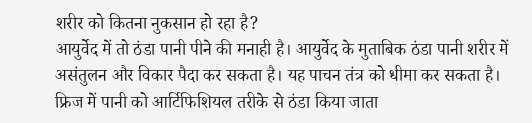शरीर को कितना नुकसान हो रहा है?
आयुर्वेद में तो ठंडा पानी पीने की मनाही है। आयुर्वेद के मुताबिक ठंडा पानी शरीर में असंतुलन और विकार पैदा कर सकता है। यह पाचन तंत्र को धीमा कर सकता है।
फ्रिज में पानी को आर्टिफिशियल तरीके से ठंडा किया जाता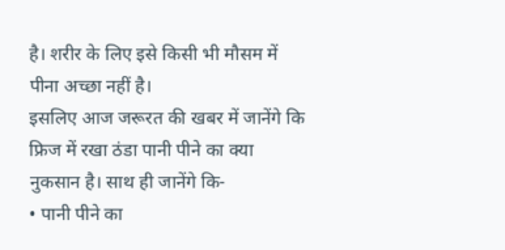है। शरीर के लिए इसे किसी भी मौसम में पीना अच्छा नहीं है।
इसलिए आज जरूरत की खबर में जानेंगे कि फ्रिज में रखा ठंडा पानी पीने का क्या नुकसान है। साथ ही जानेंगे कि-
• पानी पीने का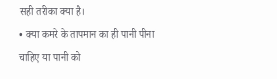सही तरीका क्या है।
• क्या कमरे के तापमान का ही पानी पीना चाहिए या पानी को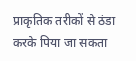प्राकृतिक तरीकों से ठंडा करके पिया जा सकता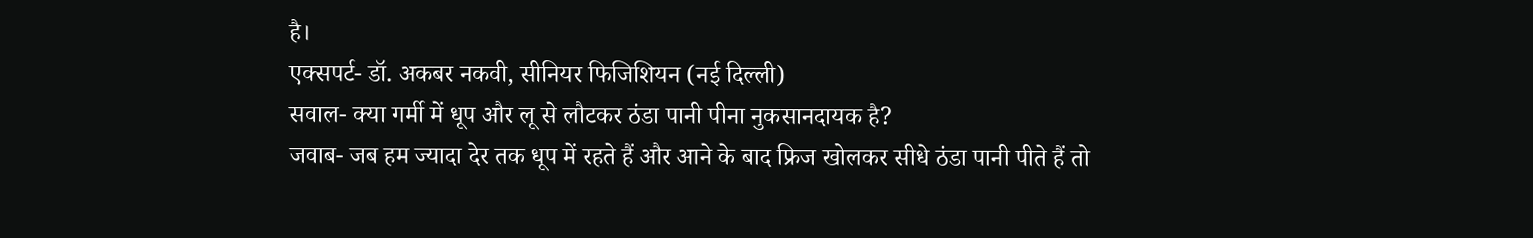है।
एक्सपर्ट- डॉ. अकबर नकवी, सीनियर फिजिशियन (नई दिल्ली)
सवाल- क्या गर्मी में धूप और लू से लौटकर ठंडा पानी पीना नुकसानदायक है?
जवाब- जब हम ज्यादा देर तक धूप में रहते हैं और आने के बाद फ्रिज खोलकर सीधे ठंडा पानी पीते हैं तो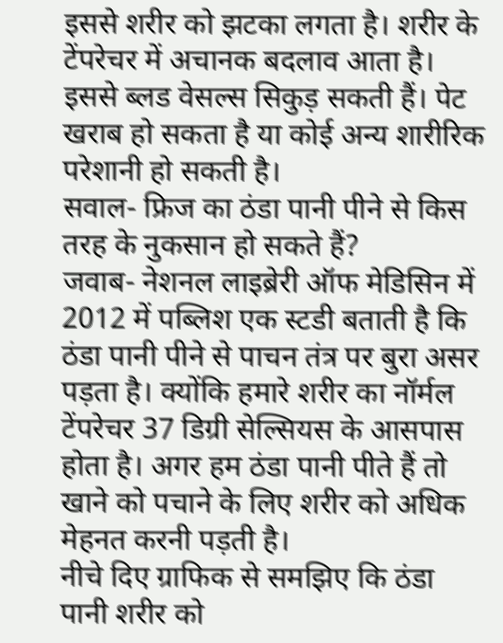इससे शरीर को झटका लगता है। शरीर के टेंपरेचर में अचानक बदलाव आता है। इससे ब्लड वेसल्स सिकुड़ सकती हैं। पेट खराब हो सकता है या कोई अन्य शारीरिक परेशानी हो सकती है।
सवाल- फ्रिज का ठंडा पानी पीने से किस तरह के नुकसान हो सकते हैं?
जवाब- नेशनल लाइब्रेरी ऑफ मेडिसिन में 2012 में पब्लिश एक स्टडी बताती है कि ठंडा पानी पीने से पाचन तंत्र पर बुरा असर पड़ता है। क्योंकि हमारे शरीर का नॉर्मल टेंपरेचर 37 डिग्री सेल्सियस के आसपास होता है। अगर हम ठंडा पानी पीते हैं तो खाने को पचाने के लिए शरीर को अधिक मेहनत करनी पड़ती है।
नीचे दिए ग्राफिक से समझिए कि ठंडा पानी शरीर को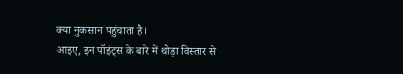क्या नुकसान पहुंचाता है।
आइए, इन पॉइंट्स के बारे में थोड़ा विस्तार से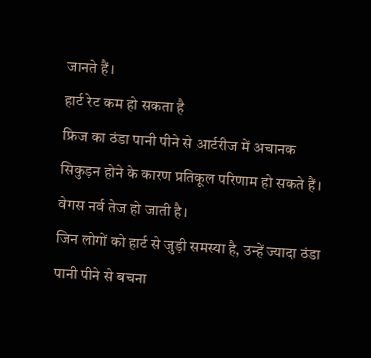जानते हैं।
हार्ट रेट कम हो सकता है
फ्रिज का ठंडा पानी पीने से आर्टरीज में अचानक सिकुड़न होने के कारण प्रतिकूल परिणाम हो सकते हैं। वेगस नर्व तेज हो जाती है।
जिन लोगों को हार्ट से जुड़ी समस्या है, उन्हें ज्यादा ठंडा पानी पीने से बचना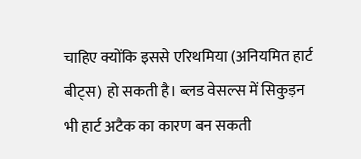चाहिए क्योंकि इससे एरिथमिया (अनियमित हार्ट बीट्स) हो सकती है। ब्लड वेसल्स में सिकुड़न भी हार्ट अटैक का कारण बन सकती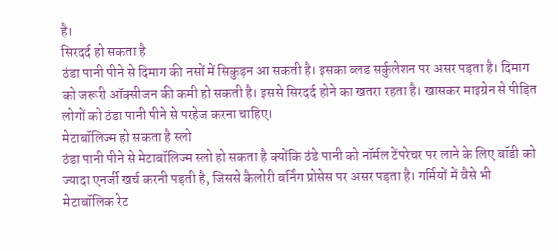है।
सिरदर्द हो सकता है
ठंडा पानी पीने से दिमाग की नसों में सिकुड़न आ सकती है। इसका ब्लड सर्कुलेशन पर असर पड़ता है। दिमाग को जरूरी ऑक्सीजन की कमी हो सकती है। इससे सिरदर्द होने का खतरा रहता है। खासकर माइग्रेन से पीड़ित लोगों को ठंडा पानी पीने से परहेज करना चाहिए।
मेटाबॉलिज्म हो सकता है स्लो
ठंडा पानी पीने से मेटाबॉलिज्म स्लो हो सकता है क्योंकि ठंडे पानी को नॉर्मल टेंपरेचर पर लाने के लिए बॉडी को ज्यादा एनर्जी खर्च करनी पड़ती है, जिससे कैलोरी बर्निंग प्रोसेस पर असर पड़ता है। गर्मियों में वैसे भी मेटाबॉलिक रेट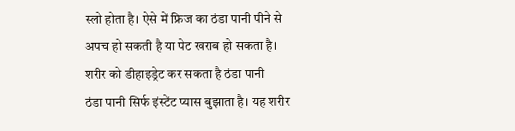स्लो होता है। ऐसे में फ्रिज का ठंडा पानी पीने से अपच हो सकती है या पेट खराब हो सकता है।
शरीर को डीहाइड्रेट कर सकता है ठंडा पानी
ठंडा पानी सिर्फ इंस्टेंट प्यास बुझाता है। यह शरीर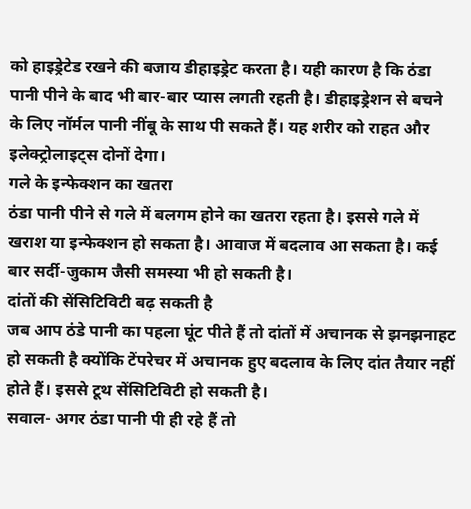को हाइड्रेटेड रखने की बजाय डीहाइड्रेट करता है। यही कारण है कि ठंडा पानी पीने के बाद भी बार-बार प्यास लगती रहती है। डीहाइड्रेशन से बचने के लिए नॉर्मल पानी नींबू के साथ पी सकते हैं। यह शरीर को राहत और इलेक्ट्रोलाइट्स दोनों देगा।
गले के इन्फेक्शन का खतरा
ठंडा पानी पीने से गले में बलगम होने का खतरा रहता है। इससे गले में खराश या इन्फेक्शन हो सकता है। आवाज में बदलाव आ सकता है। कई बार सर्दी-जुकाम जैसी समस्या भी हो सकती है।
दांतों की सेंसिटिविटी बढ़ सकती है
जब आप ठंडे पानी का पहला घूंट पीते हैं तो दांतों में अचानक से झनझनाहट हो सकती है क्योंकि टेंपरेचर में अचानक हुए बदलाव के लिए दांत तैयार नहीं होते हैं। इससे टूथ सेंसिटिविटी हो सकती है।
सवाल- अगर ठंडा पानी पी ही रहे हैं तो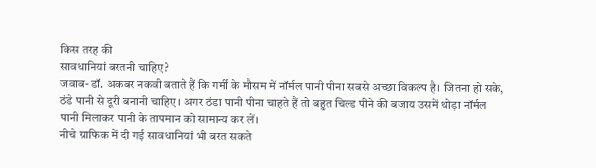किस तरह की
सावधानियां बरतनी चाहिए?
जवाब- डॉ. अकबर नकवी बताते हैं कि गर्मी के मौसम में नॉर्मल पानी पीना सबसे अच्छा विकल्प है। जितना हो सके, ठंडे पानी से दूरी बनानी चाहिए। अगर ठंडा पानी पीना चाहते हैं तो बहुत चिल्ड पीने की बजाय उसमें थोड़ा नॉर्मल पानी मिलाकर पानी के तापमान को सामान्य कर लें।
नीचे ग्राफिक में दी गई सावधानियां भी बरत सकते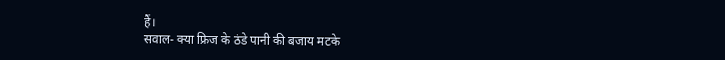हैं।
सवाल- क्या फ्रिज के ठंडे पानी की बजाय मटके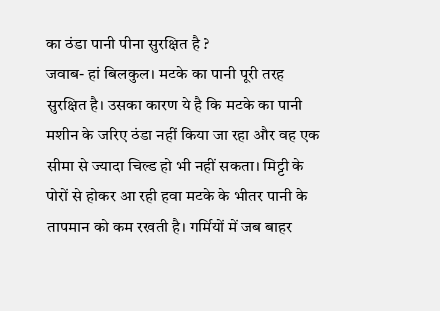का ठंडा पानी पीना सुरक्षित है ?
जवाब- हां बिलकुल। मटके का पानी पूरी तरह सुरक्षित है। उसका कारण ये है कि मटके का पानी मशीन के जरिए ठंडा नहीं किया जा रहा और वह एक सीमा से ज्यादा चिल्ड हो भी नहीं सकता। मिट्टी के पोरों से होकर आ रही हवा मटके के भीतर पानी के तापमान को कम रखती है। गर्मियों में जब बाहर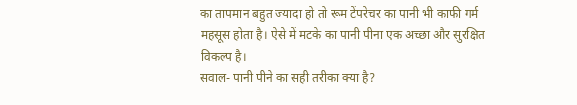का तापमान बहुत ज्यादा हो तो रूम टेंपरेचर का पानी भी काफी गर्म महसूस होता है। ऐसे में मटके का पानी पीना एक अच्छा और सुरक्षित विकल्प है।
सवाल- पानी पीने का सही तरीका क्या है?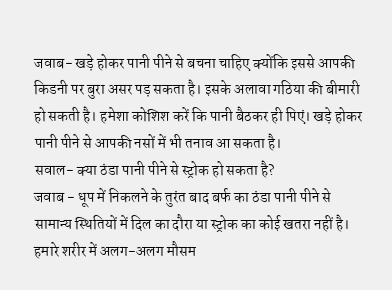जवाब- खड़े होकर पानी पीने से बचना चाहिए क्योंकि इससे आपकी किडनी पर बुरा असर पड़ सकता है। इसके अलावा गठिया की बीमारी हो सकती है। हमेशा कोशिश करें कि पानी बैठकर ही पिएं। खड़े होकर पानी पीने से आपकी नसों में भी तनाव आ सकता है।
सवाल- क्या ठंडा पानी पीने से स्ट्रोक हो सकता है?
जवाब - धूप में निकलने के तुरंत बाद बर्फ का ठंडा पानी पीने से सामान्य स्थितियों में दिल का दौरा या स्ट्रोक का कोई खतरा नहीं है। हमारे शरीर में अलग-अलग मौसम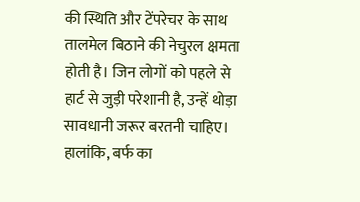की स्थिति और टेंपरेचर के साथ तालमेल बिठाने की नेचुरल क्षमता होती है। जिन लोगों को पहले से हार्ट से जुड़ी परेशानी है, उन्हें थोड़ा सावधानी जरूर बरतनी चाहिए।
हालांकि, बर्फ का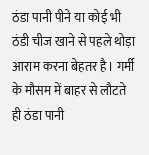ठंडा पानी पीने या कोई भी ठंडी चीज खाने से पहले थोड़ा आराम करना बेहतर है। गर्मी के मौसम में बाहर से लौटते ही ठंडा पानी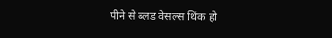पीने से ब्लड वेसल्स थिंक हो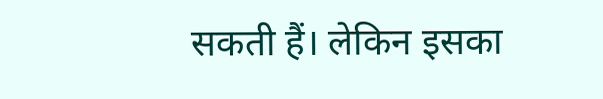सकती हैं। लेकिन इसका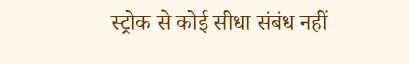स्ट्रोक से कोई सीधा संबंध नहीं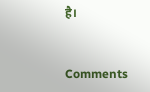है।


Comments